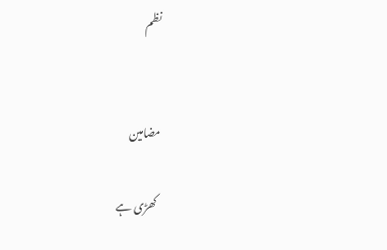نظم


مضامین

  کھڑی ہے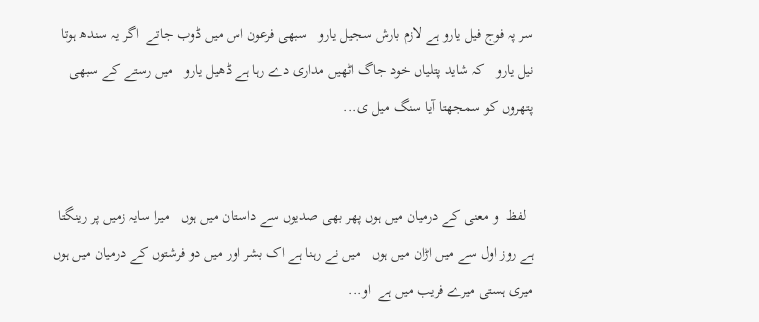سر پہ فوج فیل یارو ہے لازم بارش سجیل یارو   سبھی فرعون اس میں ڈوب جاتے  اگر یہ سندھ ہوتا نیل یارو   کہ شاید پتلیاں خود جاگ اٹھیں مداری دے رہا ہے ڈھیل یارو   میں رستے کے سبھی پتھروں کو سمجھتا آیا سنگ میل ی...


  لفظ  و معنی کے درمیان میں ہوں پھر بھی صدیوں سے داستان میں ہوں   میرا سایہ زمیں پر رینگتا ہے روز اول سے میں اڑان میں ہوں   میں نے رہنا ہے اک بشر اور میں دو فرشتوں کے درمیان میں ہوں   میری ہستی میرے فریب میں ہے  او...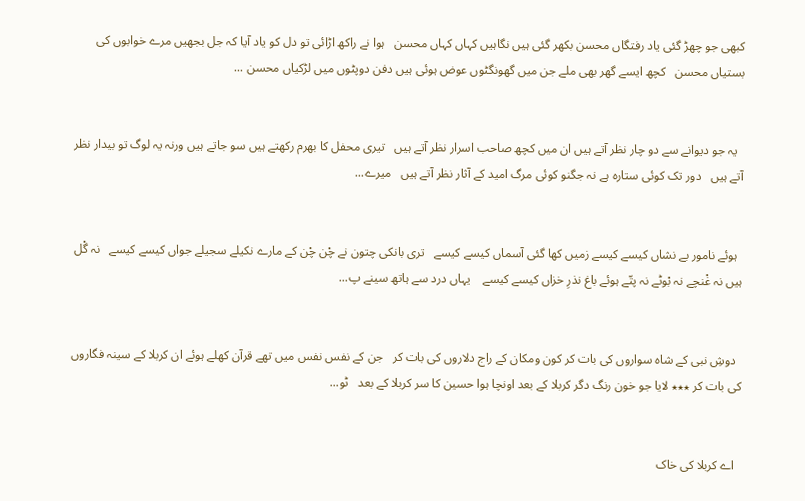کبھی جو چھڑ گئی یاد رفتگاں محسن بکھر گئی ہیں نگاہیں کہاں کہاں محسن   ہوا نے راکھ اڑائی تو دل کو یاد آیا کہ جل بجھیں مرے خوابوں کی بستیاں محسن   کچھ ایسے گھر بھی ملے جن میں گھونگٹوں عوض ہوئی ہیں دفن دوپٹوں میں لڑکیاں محسن ...


  یہ جو دیوانے سے دو چار نظر آتے ہیں ان میں کچھ صاحب اسرار نظر آتے ہیں   تیری محفل کا بھرم رکھتے ہیں سو جاتے ہیں ورنہ یہ لوگ تو بیدار نظر آتے ہیں   دور تک کوئی ستارہ ہے نہ جگنو کوئی مرگ امید کے آثار نظر آتے ہیں   میرے...


  ہوئے نامور بے نشاں کیسے کیسے زمیں کھا گئی آسماں کیسے کیسے   تری بانکی چتون نے چْن چْن کے مارے نکیلے سجیلے جواں کیسے کیسے   نہ گْل ہیں نہ غْنچے نہ بْوٹے نہ پتّے ہوئے باغ نذرِ خزاں کیسے کیسے    یہاں درد سے ہاتھ سینے پ...


  دوشِ نبی کے شاہ سواروں کی بات کر کون ومکان کے راج دلاروں کی بات کر   جن کے نفس نفس میں تھے قرآن کھلے ہوئے ان کربلا کے سینہ فگاروں کی بات کر ٭٭٭ لایا جو خون رنگ دگر کربلا کے بعد اونچا ہوا حسین کا سر کربلا کے بعد   ٹو...


  اے کربلا کی خاک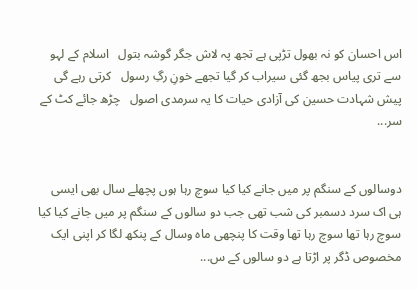اس احسان کو نہ بھول تڑپی ہے تجھ پہ لاش جگر گوشہ بتول   اسلام کے لہو سے تری پیاس بجھ گئی سیراب کر گیا تجھے خونِ رگِ رسول   کرتی رہے گی پیش شہادت حسین کی آزادی حیات کا یہ سرمدی اصول   چڑھ جائے کٹ کے سر...


دوسالوں کے سنگم پر میں جانے کیا کیا سوچ رہا ہوں پچھلے سال بھی ایسی ہی اک سرد دسمبر کی شب تھی جب دو سالوں کے سنگم پر میں جانے کیا کیا سوچ رہا تھا سوچ رہا تھا وقت کا پنچھی ماہ وسال کے پنکھ لگا کر اپنی ایک مخصوص ڈگر پر اڑتا ہے دو سالوں کے س...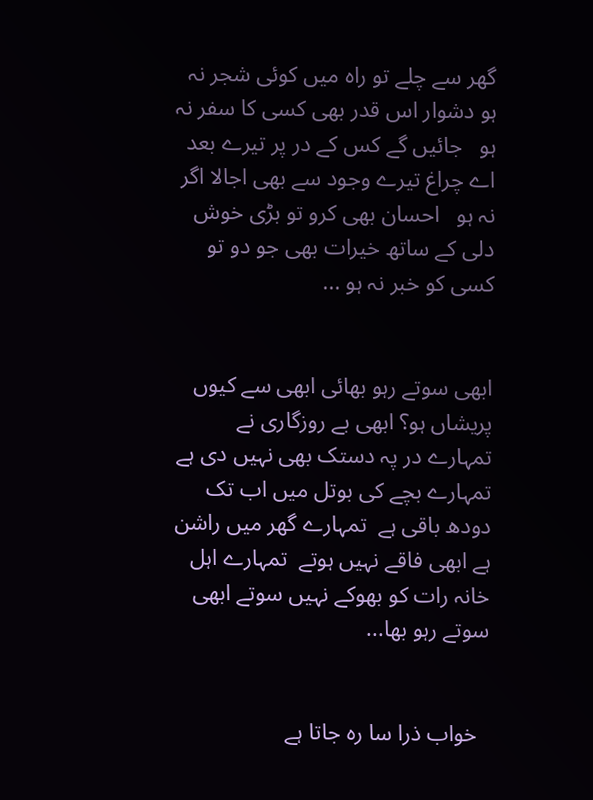گھر سے چلے تو راہ میں کوئی شجر نہ ہو دشوار اس قدر بھی کسی کا سفر نہ ہو   جائیں گے کس کے در پر تیرے بعد اے چراغ تیرے وجود سے بھی اجالا اگر نہ ہو   احسان بھی کرو تو بڑی خوش دلی کے ساتھ خیرات بھی جو دو تو کسی کو خبر نہ ہو ...


ابھی سوتے رہو بھائی ابھی سے کیوں پریشاں ہو؟ ابھی بے روزگاری نے  تمہارے در پہ دستک بھی نہیں دی ہے تمہارے بچے کی بوتل میں اب تک دودھ باقی ہے  تمہارے گھر میں راشن ہے ابھی فاقے نہیں ہوتے  تمہارے اہل خانہ رات کو بھوکے نہیں سوتے ابھی سوتے رہو بھا...


  خواب ذرا سا رہ جاتا ہے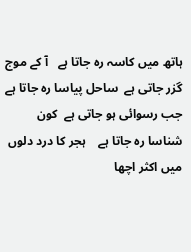ہاتھ میں کاسہ رہ جاتا ہے   آ کے موج گزر جاتی ہے  ساحل پیاسا رہ جاتا ہے    جب رسوائی ہو جاتی ہے  کون شناسا رہ جاتا ہے    ہجر کا درد دلوں میں اکثر اچھا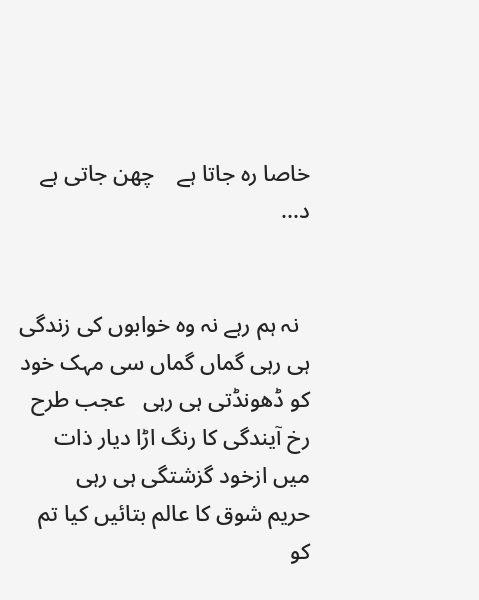خاصا رہ جاتا ہے    چھن جاتی ہے د...


  نہ ہم رہے نہ وہ خوابوں کی زندگی ہی رہی گماں گماں سی مہک خود کو ڈھونڈتی ہی رہی   عجب طرح رخ آیندگی کا رنگ اڑا دیار ذات میں ازخود گزشتگی ہی رہی   حریم شوق کا عالم بتائیں کیا تم کو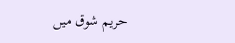حریم شوق میں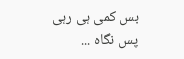بس کمی ہی رہی   پس نگاہ ...